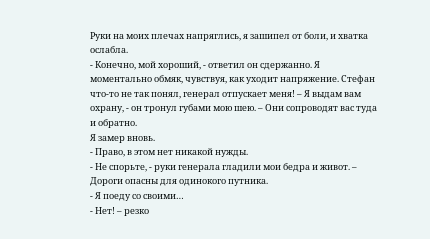Руки на моих плечах напряглись, я зашипел от боли, и хватка ослабла.
- Конечно, мой хороший, - ответил он сдержанно. Я моментально обмяк, чувствуя, как уходит напряжение. Стефан что-то не так понял, генерал отпускает меня! – Я выдам вам охрану, - он тронул губами мою шею. – Они сопроводят вас туда и обратно.
Я замер вновь.
- Право, в этом нет никакой нужды.
- Не спорьте, - руки генерала гладили мои бедра и живот. – Дороги опасны для одинокого путника.
- Я поеду со своими…
- Нет! – резко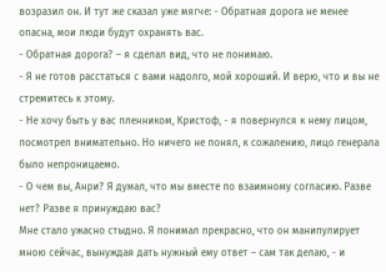возразил он. И тут же сказал уже мягче: - Обратная дорога не менее опасна, мои люди будут охранять вас.
- Обратная дорога? – я сделал вид, что не понимаю.
- Я не готов расстаться с вами надолго, мой хороший. И верю, что и вы не стремитесь к этому.
- Не хочу быть у вас пленником, Кристоф, - я повернулся к нему лицом, посмотрел внимательно. Но ничего не понял, к сожалению, лицо генерала было непроницаемо.
- О чем вы, Анри? Я думал, что мы вместе по взаимному согласию. Разве нет? Разве я принуждаю вас?
Мне стало ужасно стыдно. Я понимал прекрасно, что он манипулирует мною сейчас, вынуждая дать нужный ему ответ – сам так делаю, - и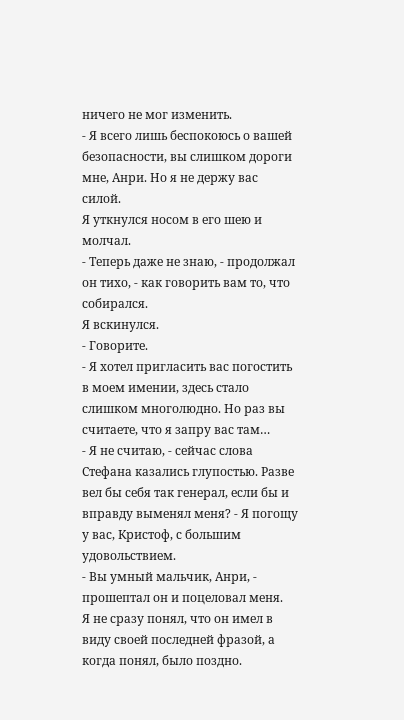ничего не мог изменить.
- Я всего лишь беспокоюсь о вашей безопасности, вы слишком дороги мне, Анри. Но я не держу вас силой.
Я уткнулся носом в его шею и молчал.
- Теперь даже не знаю, - продолжал он тихо, - как говорить вам то, что собирался.
Я вскинулся.
- Говорите.
- Я хотел пригласить вас погостить в моем имении, здесь стало слишком многолюдно. Но раз вы считаете, что я запру вас там…
- Я не считаю, - сейчас слова Стефана казались глупостью. Разве вел бы себя так генерал, если бы и вправду выменял меня? - Я погощу у вас, Кристоф, с большим удовольствием.
- Вы умный мальчик, Анри, - прошептал он и поцеловал меня.
Я не сразу понял, что он имел в виду своей последней фразой, а когда понял, было поздно.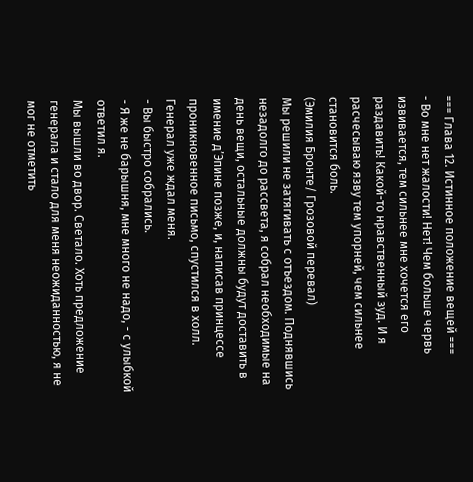=== Глава 12. Истинное положение вещей ===
- Во мне нет жалости! Нет! Чем больше червь извивается, тем сильнее мне хочется его раздавить! Какой-то нравственный зуд. И я расчесываю язву тем упорней, чем сильнее становится боль.
(Эмилия Бронте/ Грозовой перевал)
Мы решили не затягивать с отъездом. Поднявшись незадолго до рассвета, я собрал необходимые на день вещи, остальные должны будут доставить в имение д’Эпине позже, и, написав принцессе проникновенное письмо, спустился в холл. Генерал уже ждал меня.
- Вы быстро собрались.
- Я же не барышня, мне много не надо, - с улыбкой ответил я.
Мы вышли во двор. Светало. Хоть предложение генерала и стало для меня неожиданностью, я не мог не отметить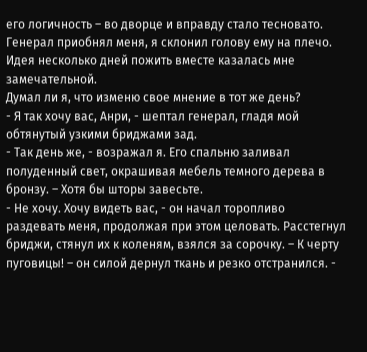его логичность – во дворце и вправду стало тесновато. Генерал приобнял меня, я склонил голову ему на плечо. Идея несколько дней пожить вместе казалась мне замечательной.
Думал ли я, что изменю свое мнение в тот же день?
- Я так хочу вас, Анри, - шептал генерал, гладя мой обтянутый узкими бриджами зад.
- Так день же, - возражал я. Его спальню заливал полуденный свет, окрашивая мебель темного дерева в бронзу. – Хотя бы шторы завесьте.
- Не хочу. Хочу видеть вас, - он начал торопливо раздевать меня, продолжая при этом целовать. Расстегнул бриджи, стянул их к коленям, взялся за сорочку. – К черту пуговицы! – он силой дернул ткань и резко отстранился. -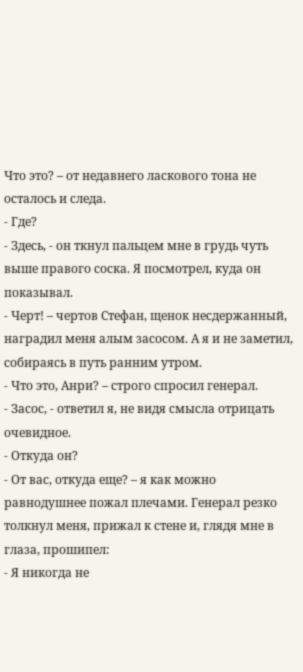Что это? – от недавнего ласкового тона не осталось и следа.
- Где?
- Здесь, - он ткнул пальцем мне в грудь чуть выше правого соска. Я посмотрел, куда он показывал.
- Черт! – чертов Стефан, щенок несдержанный, наградил меня алым засосом. А я и не заметил, собираясь в путь ранним утром.
- Что это, Анри? – строго спросил генерал.
- Засос, - ответил я, не видя смысла отрицать очевидное.
- Откуда он?
- От вас, откуда еще? – я как можно равнодушнее пожал плечами. Генерал резко толкнул меня, прижал к стене и, глядя мне в глаза, прошипел:
- Я никогда не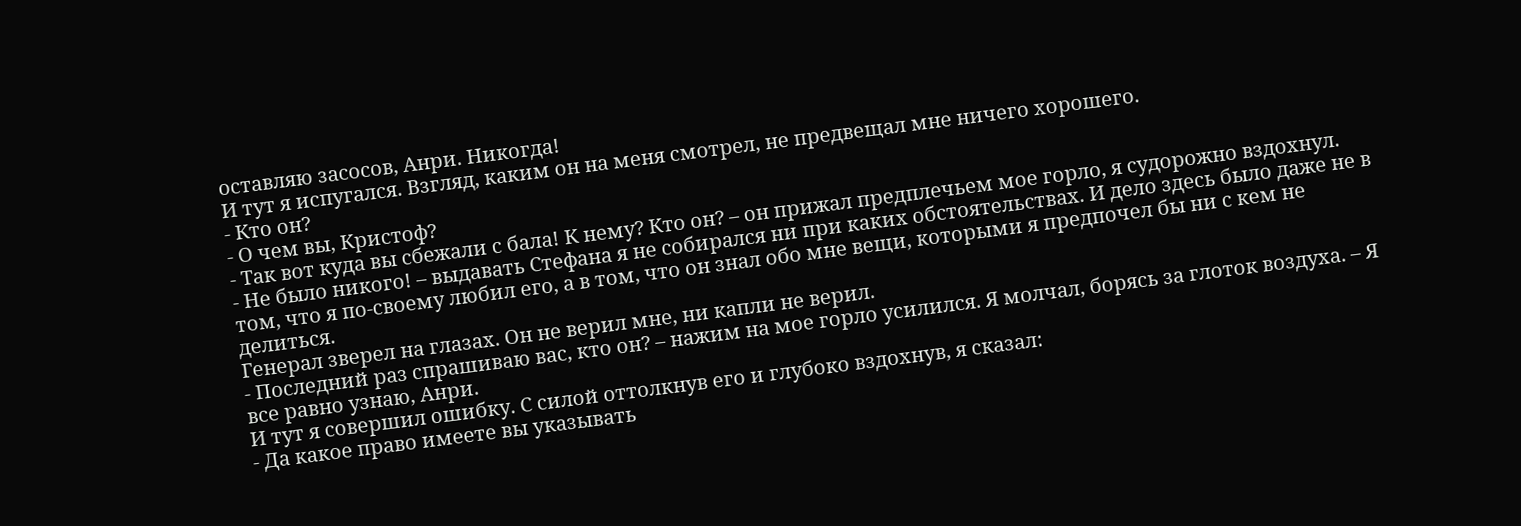оставляю засосов, Анри. Никогда!
И тут я испугался. Взгляд, каким он на меня смотрел, не предвещал мне ничего хорошего.
- Кто он?
- О чем вы, Кристоф?
- Так вот куда вы сбежали с бала! К нему? Кто он? – он прижал предплечьем мое горло, я судорожно вздохнул.
- Не было никого! – выдавать Стефана я не собирался ни при каких обстоятельствах. И дело здесь было даже не в том, что я по-своему любил его, а в том, что он знал обо мне вещи, которыми я предпочел бы ни с кем не делиться.
Генерал зверел на глазах. Он не верил мне, ни капли не верил.
- Последний раз спрашиваю вас, кто он? – нажим на мое горло усилился. Я молчал, борясь за глоток воздуха. – Я все равно узнаю, Анри.
И тут я совершил ошибку. С силой оттолкнув его и глубоко вздохнув, я сказал:
- Да какое право имеете вы указывать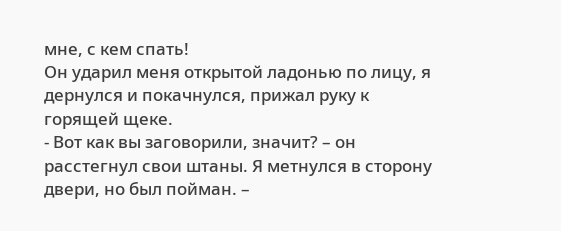мне, с кем спать!
Он ударил меня открытой ладонью по лицу, я дернулся и покачнулся, прижал руку к горящей щеке.
- Вот как вы заговорили, значит? – он расстегнул свои штаны. Я метнулся в сторону двери, но был пойман. –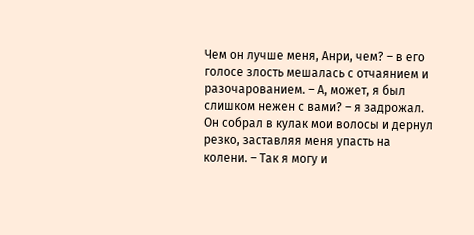Чем он лучше меня, Анри, чем? – в его голосе злость мешалась с отчаянием и разочарованием. – А, может, я был слишком нежен с вами? – я задрожал. Он собрал в кулак мои волосы и дернул резко, заставляя меня упасть на колени. – Так я могу и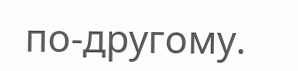по-другому.